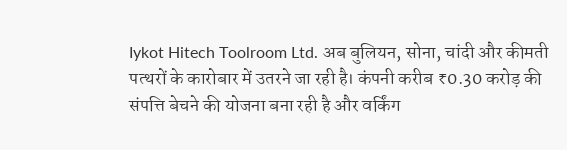Iykot Hitech Toolroom Ltd. अब बुलियन, सोना, चांदी और कीमती पत्थरों के कारोबार में उतरने जा रही है। कंपनी करीब ₹0.30 करोड़ की संपत्ति बेचने की योजना बना रही है और वर्किंग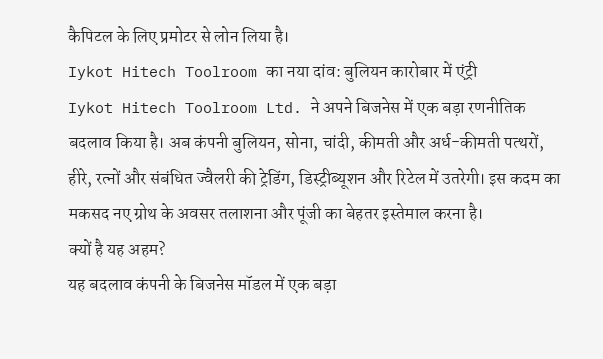कैपिटल के लिए प्रमोटर से लोन लिया है।
Iykot Hitech Toolroom का नया दांव: बुलियन कारोबार में एंट्री
Iykot Hitech Toolroom Ltd. ने अपने बिजनेस में एक बड़ा रणनीतिक बदलाव किया है। अब कंपनी बुलियन, सोना, चांदी, कीमती और अर्ध-कीमती पत्थरों, हीरे, रत्नों और संबंधित ज्वैलरी की ट्रेडिंग, डिस्ट्रीब्यूशन और रिटेल में उतरेगी। इस कदम का मकसद नए ग्रोथ के अवसर तलाशना और पूंजी का बेहतर इस्तेमाल करना है।
क्यों है यह अहम?
यह बदलाव कंपनी के बिजनेस मॉडल में एक बड़ा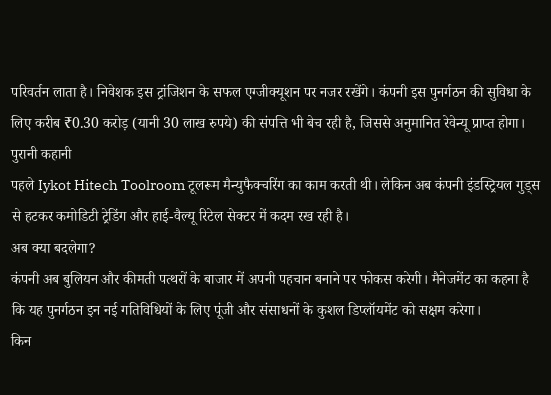परिवर्तन लाता है। निवेशक इस ट्रांजिशन के सफल एग्जीक्यूशन पर नजर रखेंगे। कंपनी इस पुनर्गठन की सुविधा के लिए करीब ₹0.30 करोड़ (यानी 30 लाख रुपये) की संपत्ति भी बेच रही है, जिससे अनुमानित रेवेन्यू प्राप्त होगा।
पुरानी कहानी
पहले Iykot Hitech Toolroom टूलरूम मैन्युफैक्चरिंग का काम करती थी। लेकिन अब कंपनी इंडस्ट्रियल गुड्स से हटकर कमोडिटी ट्रेडिंग और हाई-वैल्यू रिटेल सेक्टर में कदम रख रही है।
अब क्या बदलेगा?
कंपनी अब बुलियन और कीमती पत्थरों के बाजार में अपनी पहचान बनाने पर फोकस करेगी। मैनेजमेंट का कहना है कि यह पुनर्गठन इन नई गतिविधियों के लिए पूंजी और संसाधनों के कुशल डिप्लॉयमेंट को सक्षम करेगा।
किन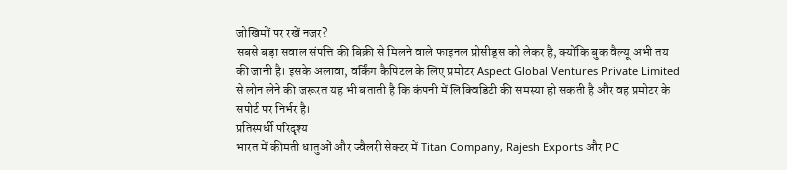जोखिमों पर रखें नजर?
सबसे बड़ा सवाल संपत्ति की बिक्री से मिलने वाले फाइनल प्रोसीड्स को लेकर है, क्योंकि बुक वैल्यू अभी तय की जानी है। इसके अलावा, वर्किंग कैपिटल के लिए प्रमोटर Aspect Global Ventures Private Limited से लोन लेने की जरूरत यह भी बताती है कि कंपनी में लिक्विडिटी की समस्या हो सकती है और वह प्रमोटर के सपोर्ट पर निर्भर है।
प्रतिस्पर्धी परिदृश्य
भारत में कीमती धातुओं और ज्वैलरी सेक्टर में Titan Company, Rajesh Exports और PC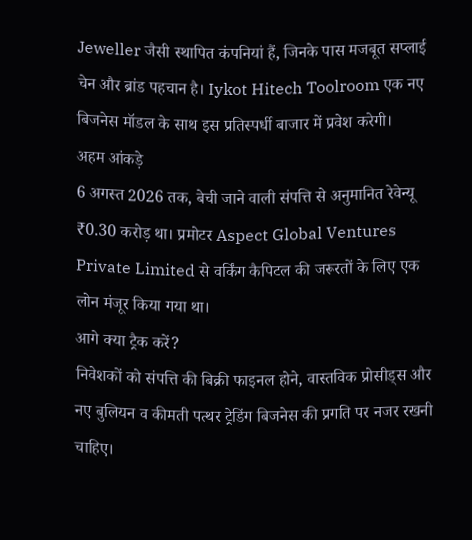Jeweller जैसी स्थापित कंपनियां हैं, जिनके पास मजबूत सप्लाई चेन और ब्रांड पहचान है। Iykot Hitech Toolroom एक नए बिजनेस मॉडल के साथ इस प्रतिस्पर्धी बाजार में प्रवेश करेगी।
अहम आंकड़े
6 अगस्त 2026 तक, बेची जाने वाली संपत्ति से अनुमानित रेवेन्यू ₹0.30 करोड़ था। प्रमोटर Aspect Global Ventures Private Limited से वर्किंग कैपिटल की जरूरतों के लिए एक लोन मंजूर किया गया था।
आगे क्या ट्रैक करें?
निवेशकों को संपत्ति की बिक्री फाइनल होने, वास्तविक प्रोसीड्स और नए बुलियन व कीमती पत्थर ट्रेडिंग बिजनेस की प्रगति पर नजर रखनी चाहिए।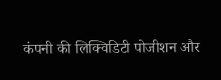कंपनी की लिक्विडिटी पोजीशन और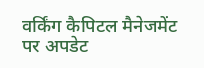वर्किंग कैपिटल मैनेजमेंट पर अपडेट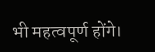भी महत्वपूर्ण होंगे।